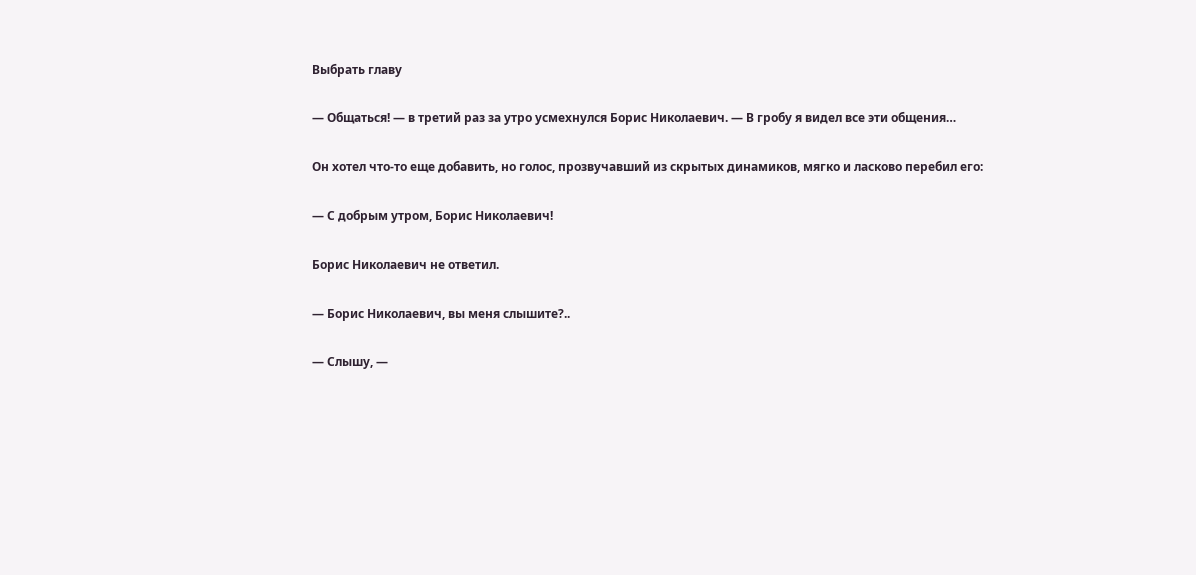Выбрать главу

— Общаться! — в третий раз за утро усмехнулся Борис Николаевич. — В гробу я видел все эти общения…

Он хотел что-то еще добавить, но голос, прозвучавший из скрытых динамиков, мягко и ласково перебил его:

— С добрым утром, Борис Николаевич!

Борис Николаевич не ответил.

— Борис Николаевич, вы меня слышите?..

— Слышу, —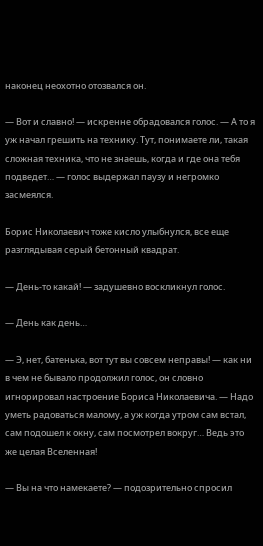наконец неохотно отозвался он.

— Вот и славно! — искренне обрадовался голос. — А то я уж начал грешить на технику. Тут, понимаете ли, такая сложная техника, что не знаешь, когда и где она тебя подведет… — голос выдержал паузу и негромко засмеялся.

Борис Николаевич тоже кисло улыбнулся, все еще разглядывая серый бетонный квадрат.

— День-то какай! — задушевно воскликнул голос.

— День как день…

— Э, нет, батенька, вот тут вы совсем неправы! — как ни в чем не бывало продолжил голос, он словно игнорировал настроение Бориса Николаевича. — Надо уметь радоваться малому, а уж когда утром сам встал, сам подошел к окну, сам посмотрел вокруг… Ведь это же целая Вселенная!

— Вы на что намекаете? — подозрительно спросил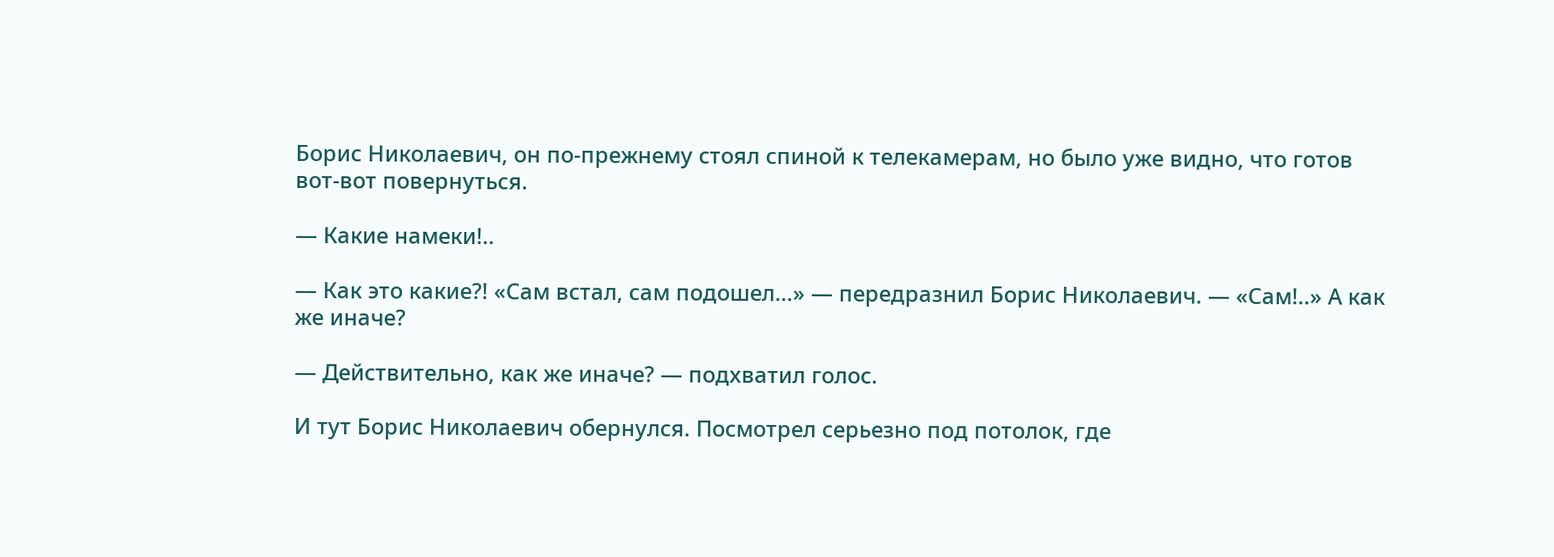Борис Николаевич, он по-прежнему стоял спиной к телекамерам, но было уже видно, что готов вот-вот повернуться.

— Какие намеки!..

— Как это какие?! «Сам встал, сам подошел…» — передразнил Борис Николаевич. — «Сам!..» А как же иначе?

— Действительно, как же иначе? — подхватил голос.

И тут Борис Николаевич обернулся. Посмотрел серьезно под потолок, где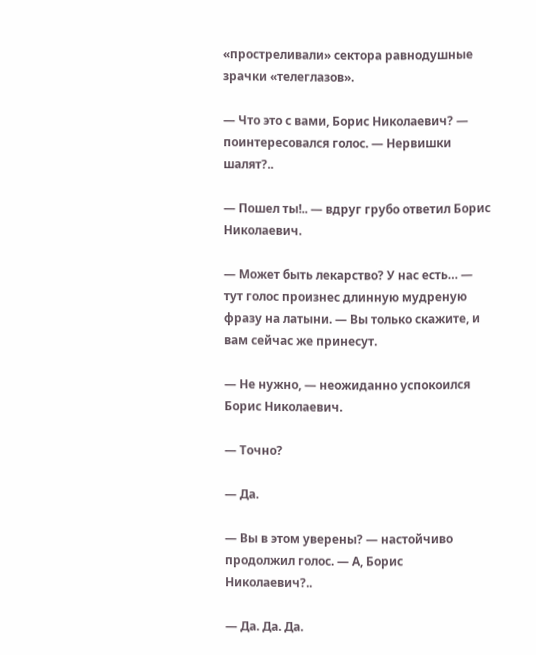«простреливали» сектора равнодушные зрачки «телеглазов».

— Что это с вами, Борис Николаевич? — поинтересовался голос. — Нервишки шалят?..

— Пошел ты!.. — вдруг грубо ответил Борис Николаевич.

— Может быть лекарство? У нас есть… — тут голос произнес длинную мудреную фразу на латыни. — Вы только скажите, и вам сейчас же принесут.

— Не нужно, — неожиданно успокоился Борис Николаевич.

— Точно?

— Да.

— Вы в этом уверены? — настойчиво продолжил голос. — А, Борис Николаевич?..

— Да. Да. Да.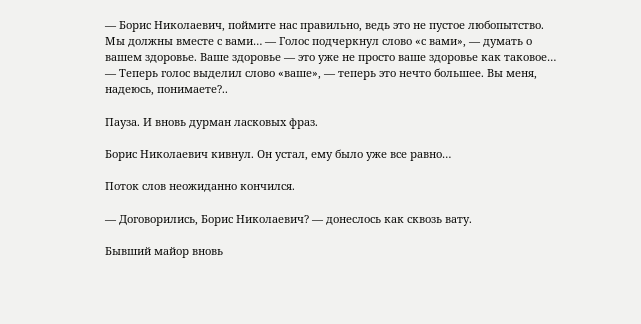— Борис Николаевич, поймите нас правильно, ведь это не пустое любопытство. Мы должны вместе с вами… — Голос подчеркнул слово «с вами», — думать о вашем здоровье. Ваше здоровье — это уже не просто ваше здоровье как таковое… — Теперь голос выделил слово «ваше», — теперь это нечто большее. Вы меня, надеюсь, понимаете?..

Пауза. И вновь дурман ласковых фраз.

Борис Николаевич кивнул. Он устал, ему было уже все равно…

Поток слов неожиданно кончился.

— Договорились, Борис Николаевич? — донеслось как сквозь вату.

Бывший майор вновь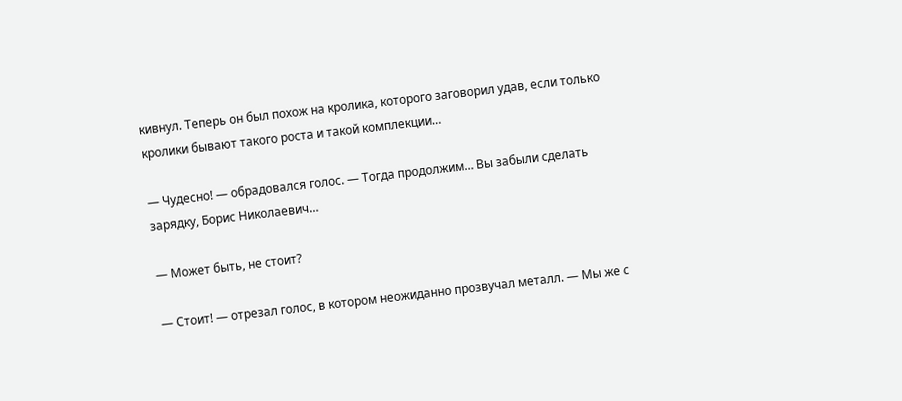кивнул. Теперь он был похож на кролика, которого заговорил удав, если только кролики бывают такого роста и такой комплекции…

— Чудесно! — обрадовался голос. — Тогда продолжим… Вы забыли сделать зарядку, Борис Николаевич…

— Может быть, не стоит?

— Стоит! — отрезал голос, в котором неожиданно прозвучал металл. — Мы же с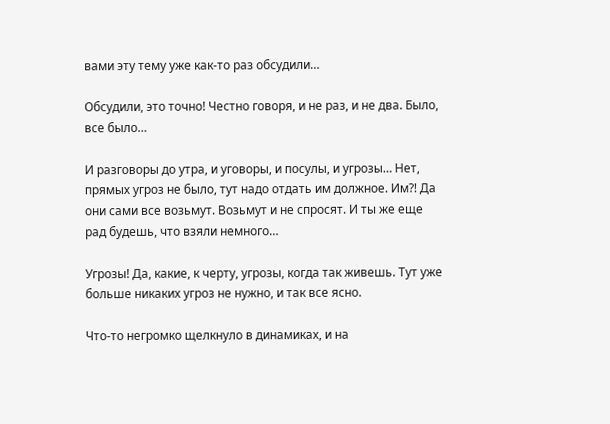вами эту тему уже как-то раз обсудили…

Обсудили, это точно! Честно говоря, и не раз, и не два. Было, все было…

И разговоры до утра, и уговоры, и посулы, и угрозы… Нет, прямых угроз не было, тут надо отдать им должное. Им?! Да они сами все возьмут. Возьмут и не спросят. И ты же еще рад будешь, что взяли немного…

Угрозы! Да, какие, к черту, угрозы, когда так живешь. Тут уже больше никаких угроз не нужно, и так все ясно.

Что-то негромко щелкнуло в динамиках, и на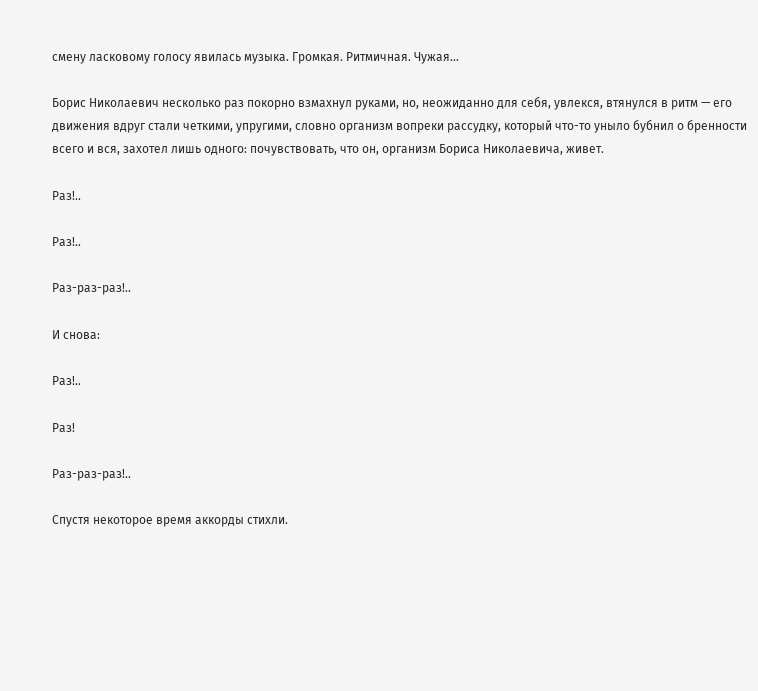смену ласковому голосу явилась музыка. Громкая. Ритмичная. Чужая…

Борис Николаевич несколько раз покорно взмахнул руками, но, неожиданно для себя, увлекся, втянулся в ритм — его движения вдруг стали четкими, упругими, словно организм вопреки рассудку, который что-то уныло бубнил о бренности всего и вся, захотел лишь одного: почувствовать, что он, организм Бориса Николаевича, живет.

Раз!..

Раз!..

Раз-раз-раз!..

И снова:

Раз!..

Раз!

Раз-раз-раз!..

Спустя некоторое время аккорды стихли.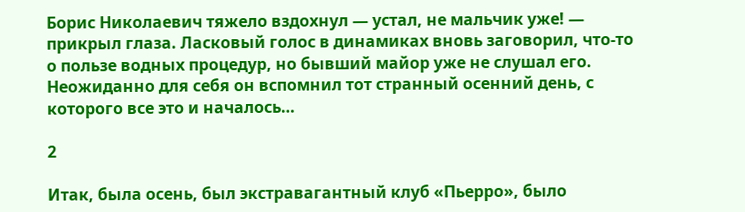Борис Николаевич тяжело вздохнул — устал, не мальчик уже! — прикрыл глаза. Ласковый голос в динамиках вновь заговорил, что-то о пользе водных процедур, но бывший майор уже не слушал его. Неожиданно для себя он вспомнил тот странный осенний день, с которого все это и началось…

2

Итак, была осень, был экстравагантный клуб «Пьерро», было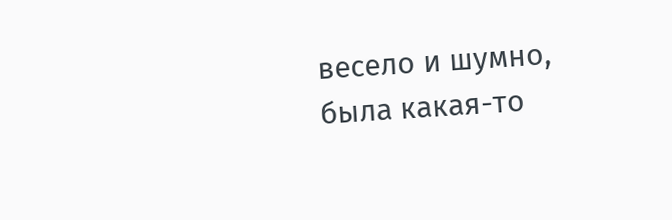весело и шумно, была какая-то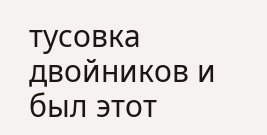тусовка двойников и был этот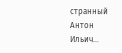странный Антон Ильич…